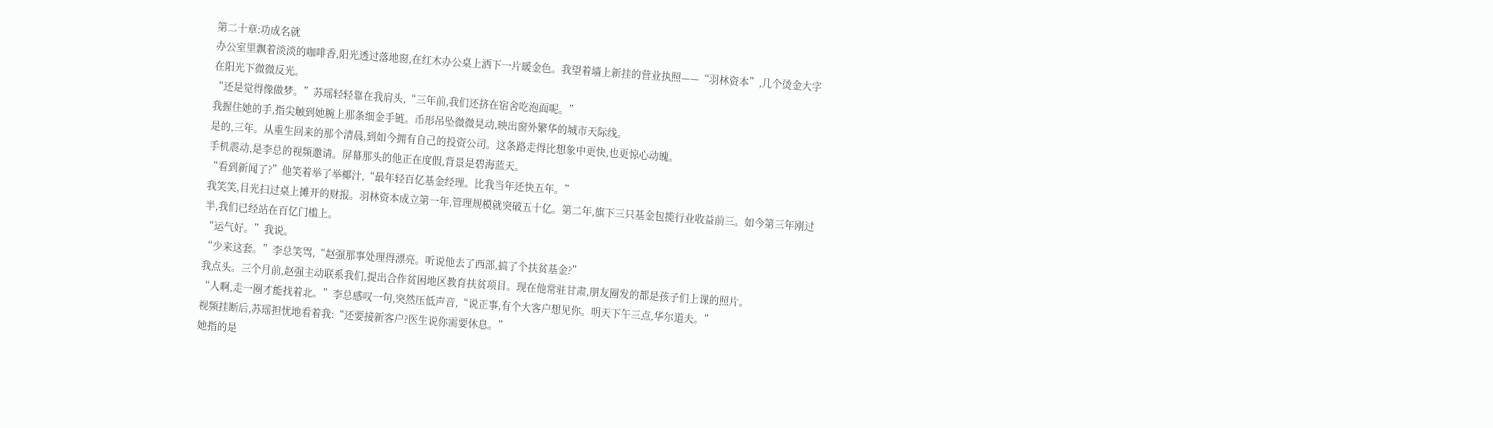第二十章:功成名就
办公室里飘着淡淡的咖啡香,阳光透过落地窗,在红木办公桌上洒下一片暖金色。我望着墙上新挂的营业执照——“羽林资本”,几个烫金大字在阳光下微微反光。
“还是觉得像做梦。”苏瑶轻轻靠在我肩头,“三年前,我们还挤在宿舍吃泡面呢。”
我握住她的手,指尖触到她腕上那条细金手链。币形吊坠微微晃动,映出窗外繁华的城市天际线。
是的,三年。从重生回来的那个清晨,到如今拥有自己的投资公司。这条路走得比想象中更快,也更惊心动魄。
手机震动,是李总的视频邀请。屏幕那头的他正在度假,背景是碧海蓝天。
“看到新闻了?”他笑着举了举椰汁,“最年轻百亿基金经理。比我当年还快五年。”
我笑笑,目光扫过桌上摊开的财报。羽林资本成立第一年,管理规模就突破五十亿。第二年,旗下三只基金包揽行业收益前三。如今第三年刚过半,我们已经站在百亿门槛上。
“运气好。”我说。
“少来这套。”李总笑骂,“赵强那事处理得漂亮。听说他去了西部,搞了个扶贫基金?”
我点头。三个月前,赵强主动联系我们,提出合作贫困地区教育扶贫项目。现在他常驻甘肃,朋友圈发的都是孩子们上课的照片。
“人啊,走一圈才能找着北。”李总感叹一句,突然压低声音,“说正事,有个大客户想见你。明天下午三点,华尔道夫。”
视频挂断后,苏瑶担忧地看着我:“还要接新客户?医生说你需要休息。”
她指的是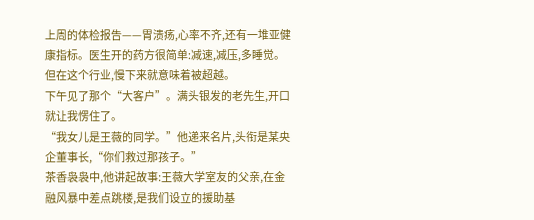上周的体检报告——胃溃疡,心率不齐,还有一堆亚健康指标。医生开的药方很简单:减速,减压,多睡觉。
但在这个行业,慢下来就意味着被超越。
下午见了那个“大客户”。满头银发的老先生,开口就让我愣住了。
“我女儿是王薇的同学。”他递来名片,头衔是某央企董事长,“你们救过那孩子。”
茶香袅袅中,他讲起故事:王薇大学室友的父亲,在金融风暴中差点跳楼,是我们设立的援助基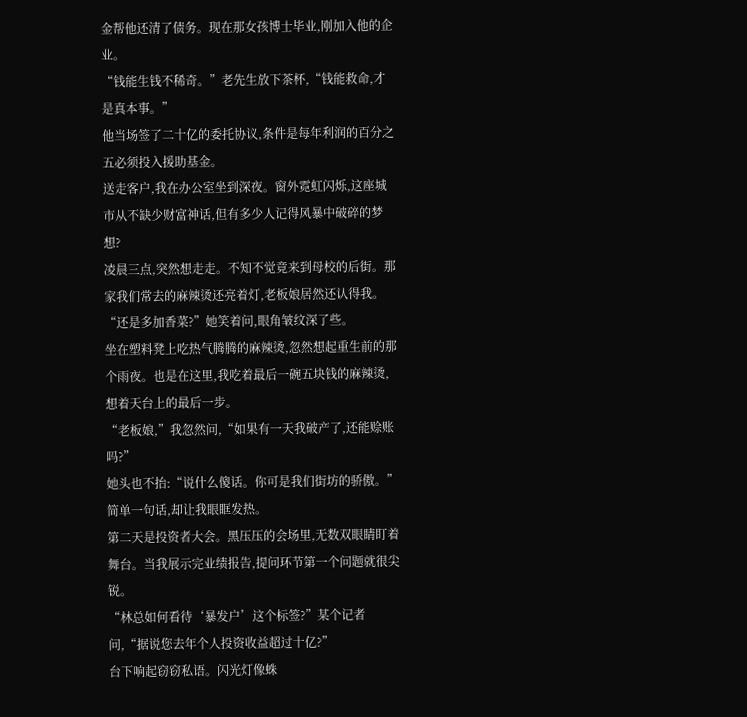金帮他还清了债务。现在那女孩博士毕业,刚加入他的企业。
“钱能生钱不稀奇。”老先生放下茶杯,“钱能救命,才是真本事。”
他当场签了二十亿的委托协议,条件是每年利润的百分之五必须投入援助基金。
送走客户,我在办公室坐到深夜。窗外霓虹闪烁,这座城市从不缺少财富神话,但有多少人记得风暴中破碎的梦想?
凌晨三点,突然想走走。不知不觉竟来到母校的后街。那家我们常去的麻辣烫还亮着灯,老板娘居然还认得我。
“还是多加香菜?”她笑着问,眼角皱纹深了些。
坐在塑料凳上吃热气腾腾的麻辣烫,忽然想起重生前的那个雨夜。也是在这里,我吃着最后一碗五块钱的麻辣烫,想着天台上的最后一步。
“老板娘,”我忽然问,“如果有一天我破产了,还能赊账吗?”
她头也不抬:“说什么傻话。你可是我们街坊的骄傲。”
简单一句话,却让我眼眶发热。
第二天是投资者大会。黑压压的会场里,无数双眼睛盯着舞台。当我展示完业绩报告,提问环节第一个问题就很尖锐。
“林总如何看待‘暴发户’这个标签?”某个记者问,“据说您去年个人投资收益超过十亿?”
台下响起窃窃私语。闪光灯像蛛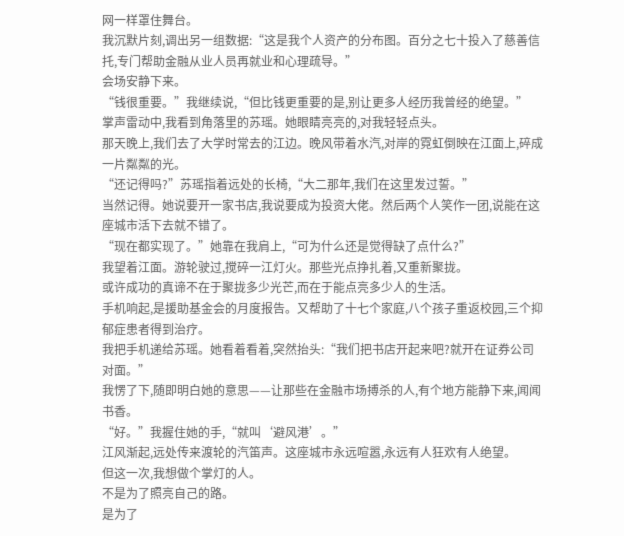网一样罩住舞台。
我沉默片刻,调出另一组数据:“这是我个人资产的分布图。百分之七十投入了慈善信托,专门帮助金融从业人员再就业和心理疏导。”
会场安静下来。
“钱很重要。”我继续说,“但比钱更重要的是,别让更多人经历我曾经的绝望。”
掌声雷动中,我看到角落里的苏瑶。她眼睛亮亮的,对我轻轻点头。
那天晚上,我们去了大学时常去的江边。晚风带着水汽,对岸的霓虹倒映在江面上,碎成一片粼粼的光。
“还记得吗?”苏瑶指着远处的长椅,“大二那年,我们在这里发过誓。”
当然记得。她说要开一家书店,我说要成为投资大佬。然后两个人笑作一团,说能在这座城市活下去就不错了。
“现在都实现了。”她靠在我肩上,“可为什么还是觉得缺了点什么?”
我望着江面。游轮驶过,搅碎一江灯火。那些光点挣扎着,又重新聚拢。
或许成功的真谛不在于聚拢多少光芒,而在于能点亮多少人的生活。
手机响起,是援助基金会的月度报告。又帮助了十七个家庭,八个孩子重返校园,三个抑郁症患者得到治疗。
我把手机递给苏瑶。她看着看着,突然抬头:“我们把书店开起来吧?就开在证券公司对面。”
我愣了下,随即明白她的意思——让那些在金融市场搏杀的人,有个地方能静下来,闻闻书香。
“好。”我握住她的手,“就叫‘避风港’。”
江风渐起,远处传来渡轮的汽笛声。这座城市永远喧嚣,永远有人狂欢有人绝望。
但这一次,我想做个掌灯的人。
不是为了照亮自己的路。
是为了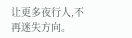让更多夜行人,不再迷失方向。